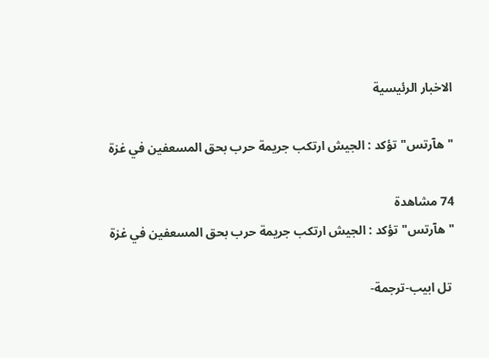الاخبار الرئيسية

"هآرتس" تؤكد : الجيش ارتكب جريمة حرب بحق المسعفين في غزة

74 مشاهدة
"هآرتس" تؤكد : الجيش ارتكب جريمة حرب بحق المسعفين في غزة

 تل ابيب-ترجمة-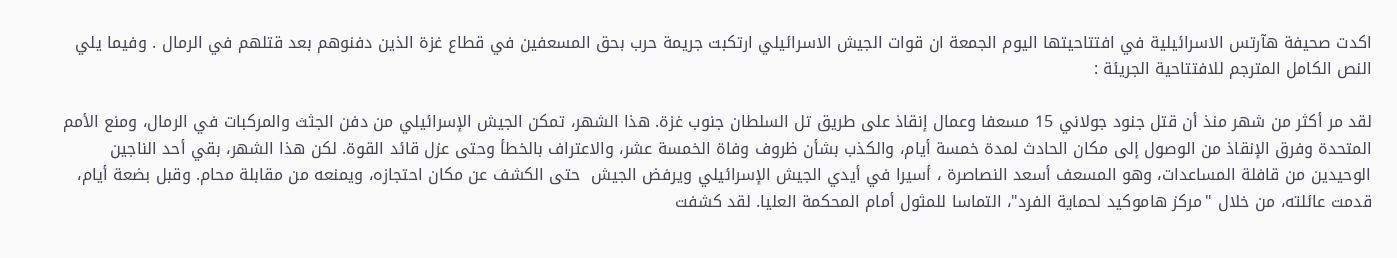اكدت صحيفة هآرتس الاسرائيلية في افتتاحيتها اليوم الجمعة ان قوات الجيش الاسرائيلي ارتكبت جريمة حرب بحق المسعفين في قطاع غزة الذين دفنوهم بعد قتلهم في الرمال . وفيما يلي النص الكامل المترجم للافتتاحية الجريئة :

لقد مر أكثر من شهر منذ أن قتل جنود جولاني 15 مسعفا وعمال إنقاذ على طريق تل السلطان جنوب غزة. هذا الشهر، تمكن الجيش الإسرائيلي من دفن الجثث والمركبات في الرمال، ومنع الأمم المتحدة وفرق الإنقاذ من الوصول إلى مكان الحادث لمدة خمسة أيام، والكذب بشأن ظروف وفاة الخمسة عشر، والاعتراف بالخطأ وحتى عزل قائد القوة. لكن هذا الشهر، بقي أحد الناجين الوحيدين من قافلة المساعدات، وهو المسعف أسعد النصاصرة ، أسيرا في أيدي الجيش الإسرائيلي ويرفض الجيش  حتى الكشف عن مكان احتجازه، ويمنعه من مقابلة محام. وقبل بضعة أيام، قدمت عائلته، من خلال "مركز هاموكيد لحماية الفرد"، التماسا للمثول أمام المحكمة العليا. لقد كشفت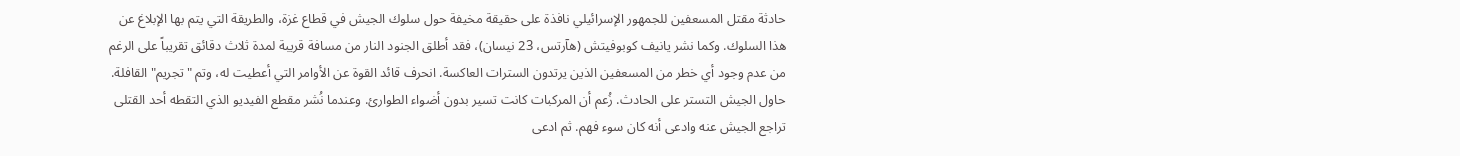حادثة مقتل المسعفين للجمهور الإسرائيلي نافذة على حقيقة مخيفة حول سلوك الجيش في قطاع غزة، والطريقة التي يتم بها الإبلاغ عن هذا السلوك. وكما نشر يانيف كوبوفيتش (هآرتس، 23 نيسان)، فقد أطلق الجنود النار من مسافة قريبة لمدة ثلاث دقائق تقريباً على الرغم من عدم وجود أي خطر من المسعفين الذين يرتدون السترات العاكسة. انحرف قائد القوة عن الأوامر التي أعطيت له، وتم "تجريم" القافلة. حاول الجيش التستر على الحادث. زُعم أن المركبات كانت تسير بدون أضواء الطوارئ. وعندما نُشر مقطع الفيديو الذي التقطه أحد القتلى تراجع الجيش عنه وادعى أنه كان سوء فهم. ثم ادعى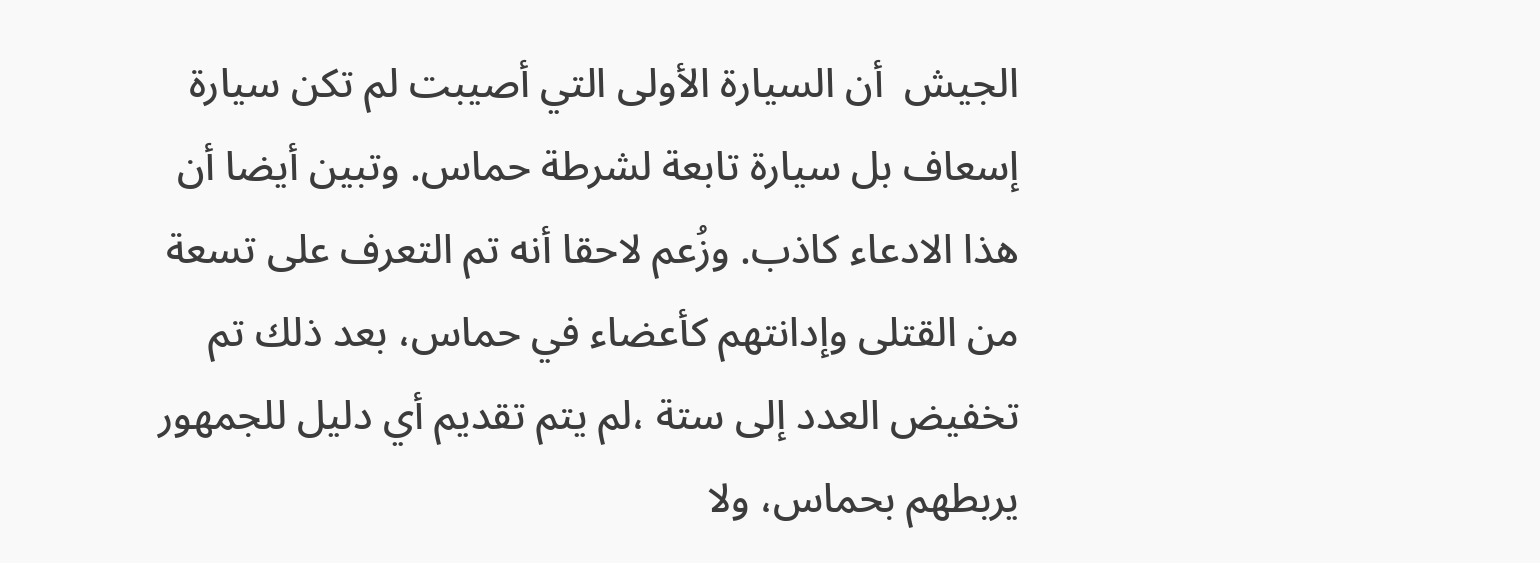الجيش  أن السيارة الأولى التي أصيبت لم تكن سيارة إسعاف بل سيارة تابعة لشرطة حماس. وتبين أيضا أن هذا الادعاء كاذب. وزُعم لاحقا أنه تم التعرف على تسعة من القتلى وإدانتهم كأعضاء في حماس، بعد ذلك تم تخفيض العدد إلى ستة ،لم يتم تقديم أي دليل للجمهور يربطهم بحماس، ولا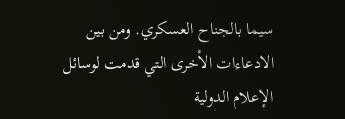سيما بالجناح العسكري. ومن بين الادعاءات الأخرى التي قدمت لوسائل الإعلام الدولية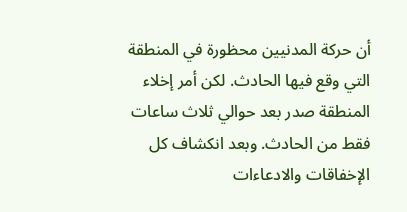أن حركة المدنيين محظورة في المنطقة التي وقع فيها الحادث. لكن أمر إخلاء المنطقة صدر بعد حوالي ثلاث ساعات فقط من الحادث. وبعد انكشاف كل الإخفاقات والادعاءات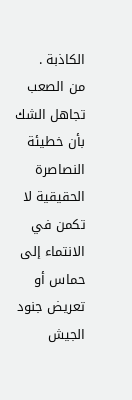الكاذبة .
من الصعب تجاهل الشك بأن خطيئة النصاصرة الحقيقية لا تكمن في الانتماء إلى حماس أو تعريض جنود الجيش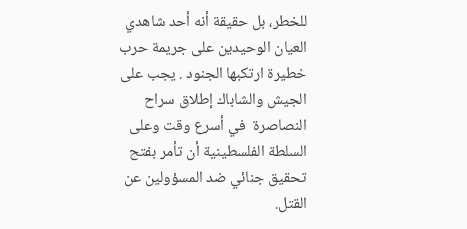للخطر، بل حقيقة أنه أحد شاهدي العيان الوحيدين على جريمة حرب خطيرة ارتكبها الجنود . يجب على الجيش والشاباك إطلاق سراح النصاصرة  في أسرع وقت وعلى السلطة الفلسطينية أن تأمر بفتح تحقيق جنائي ضد المسؤولين عن القتل.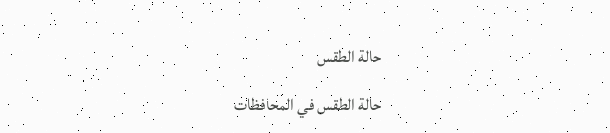حالة الطقس

حالة الطقس في المحافظات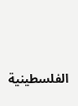الفلسطينية